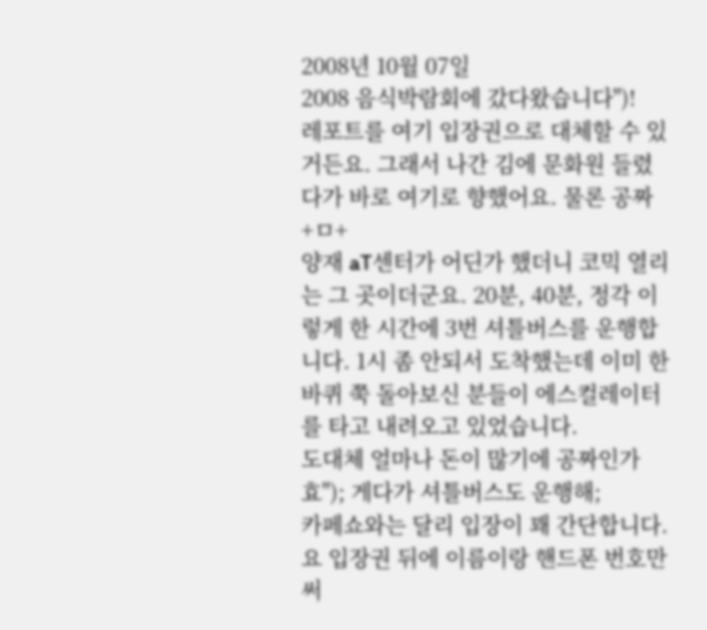2008년 10월 07일
2008 음식박람회에 갔다왔습니다'')!
레포트를 여기 입장권으로 대체할 수 있거든요. 그래서 나간 김에 문화원 들렸다가 바로 여기로 향했어요. 물론 공짜 +ㅁ+
양재 aT센터가 어딘가 했더니 코믹 열리는 그 곳이더군요. 20분, 40분, 정각 이렇게 한 시간에 3번 셔틀버스를 운행합니다. 1시 좀 안되서 도착했는데 이미 한 바퀴 쭉 돌아보신 분들이 에스컬레이터를 타고 내려오고 있었습니다.
도대체 얼마나 돈이 많기에 공짜인가효''); 게다가 셔틀버스도 운행해;
카페쇼와는 달리 입장이 꽤 간단합니다.
요 입장권 뒤에 이름이랑 핸드폰 번호만 써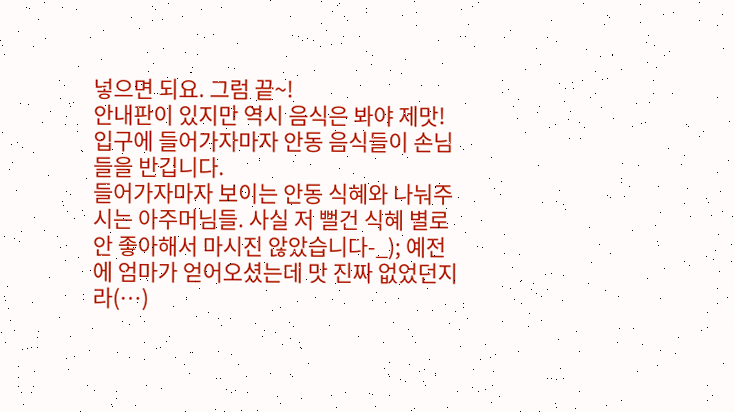넣으면 되요. 그럼 끝~!
안내판이 있지만 역시 음식은 봐야 제맛!
입구에 들어가자마자 안동 음식들이 손님들을 반깁니다.
들어가자마자 보이는 안동 식혜와 나눠주시는 아주머님들. 사실 저 뻘건 식혜 별로 안 좋아해서 마시진 않았습니다-_); 예전에 엄마가 얻어오셨는데 맛 진짜 없었던지라(…)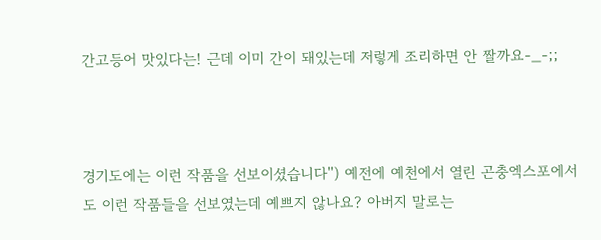간고등어 맛있다는! 근데 이미 간이 돼있는데 저렇게 조리하면 안 짤까요-_-;;



경기도에는 이런 작품을 선보이셨습니다'') 예전에 예천에서 열린 곤충엑스포에서도 이런 작품들을 선보였는데 예쁘지 않나요? 아버지 말로는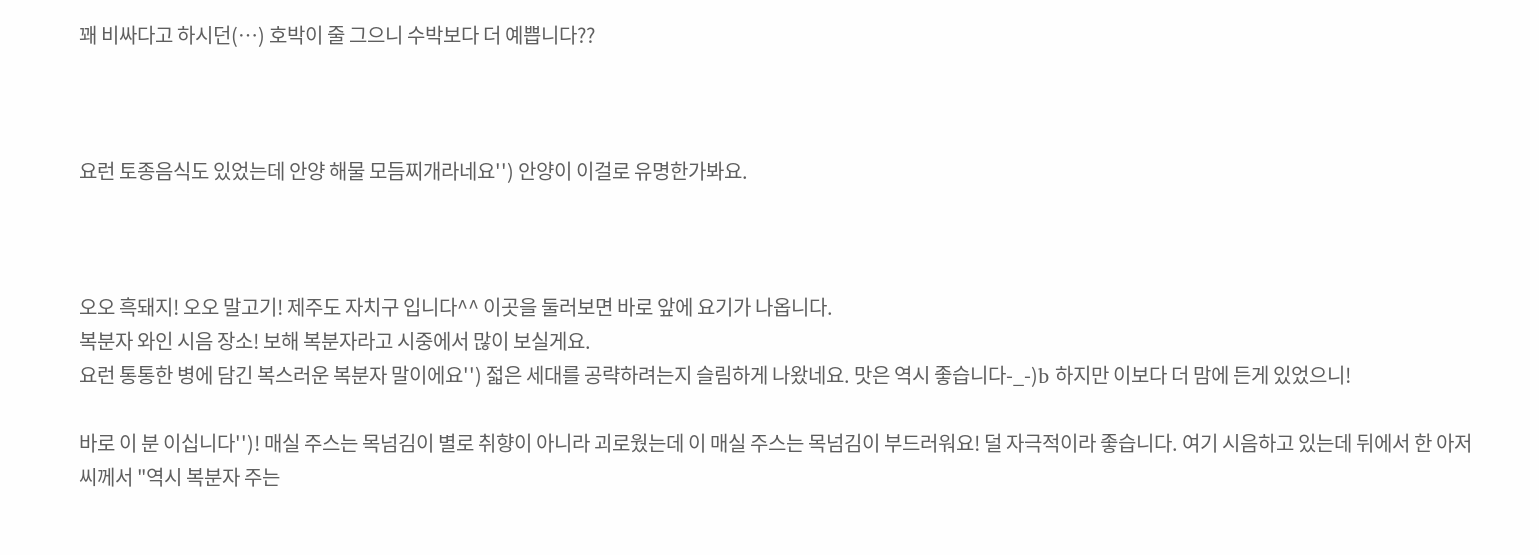꽤 비싸다고 하시던(…) 호박이 줄 그으니 수박보다 더 예쁩니다??



요런 토종음식도 있었는데 안양 해물 모듬찌개라네요'') 안양이 이걸로 유명한가봐요.



오오 흑돼지! 오오 말고기! 제주도 자치구 입니다^^ 이곳을 둘러보면 바로 앞에 요기가 나옵니다.
복분자 와인 시음 장소! 보해 복분자라고 시중에서 많이 보실게요.
요런 통통한 병에 담긴 복스러운 복분자 말이에요'') 젋은 세대를 공략하려는지 슬림하게 나왔네요. 맛은 역시 좋습니다-_-)b 하지만 이보다 더 맘에 든게 있었으니!

바로 이 분 이십니다'')! 매실 주스는 목넘김이 별로 취향이 아니라 괴로웠는데 이 매실 주스는 목넘김이 부드러워요! 덜 자극적이라 좋습니다. 여기 시음하고 있는데 뒤에서 한 아저씨께서 "역시 복분자 주는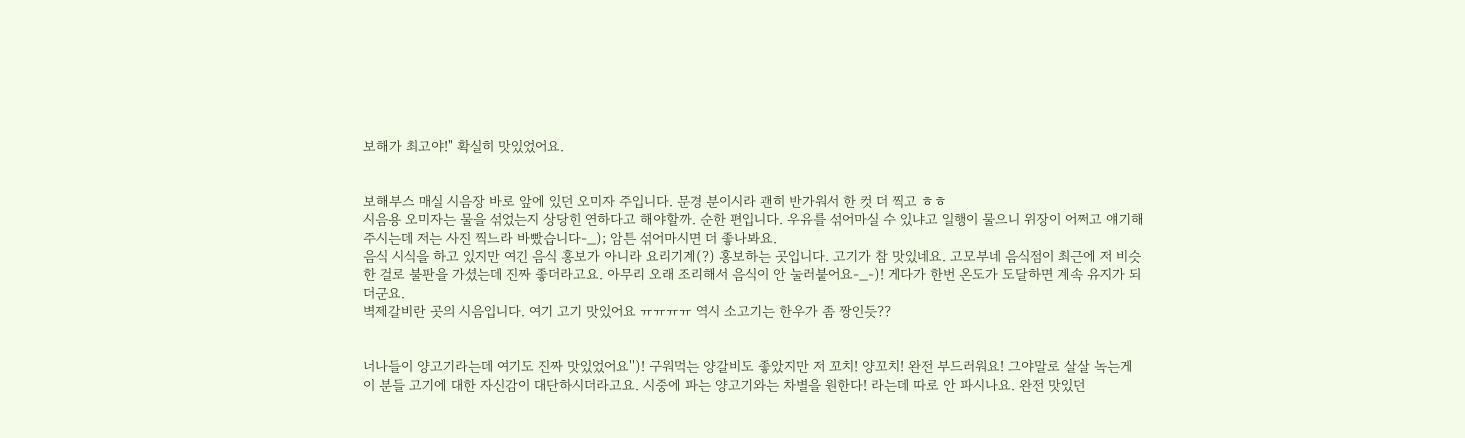보해가 최고야!" 확실히 맛있었어요.


보해부스 매실 시음장 바로 앞에 있던 오미자 주입니다. 문경 분이시라 괜히 반가워서 한 컷 더 찍고 ㅎㅎ
시음용 오미자는 물을 섞었는지 상당힌 연하다고 해야할까. 순한 편입니다. 우유를 섞어마실 수 있냐고 일행이 물으니 위장이 어쩌고 얘기해주시는데 저는 사진 찍느라 바빴습니다-_); 암튼 섞어마시면 더 좋나봐요.
음식 시식을 하고 있지만 여긴 음식 홍보가 아니라 요리기계(?) 홍보하는 곳입니다. 고기가 참 맛있네요. 고모부네 음식점이 최근에 저 비슷한 걸로 불판을 가셨는데 진짜 좋더라고요. 아무리 오래 조리해서 음식이 안 눌러붙어요-_-)! 게다가 한번 온도가 도달하면 계속 유지가 되더군요.
벽제갈비란 곳의 시음입니다. 여기 고기 맛있어요 ㅠㅠㅠㅠ 역시 소고기는 한우가 좀 짱인듯??


너나들이 양고기라는데 여기도 진짜 맛있었어요'')! 구워먹는 양갈비도 좋았지만 저 꼬치! 양꼬치! 완전 부드러워요! 그야말로 살살 녹는게 이 분들 고기에 대한 자신감이 대단하시더라고요. 시중에 파는 양고기와는 차별을 원한다! 라는데 따로 안 파시나요. 완전 맛있던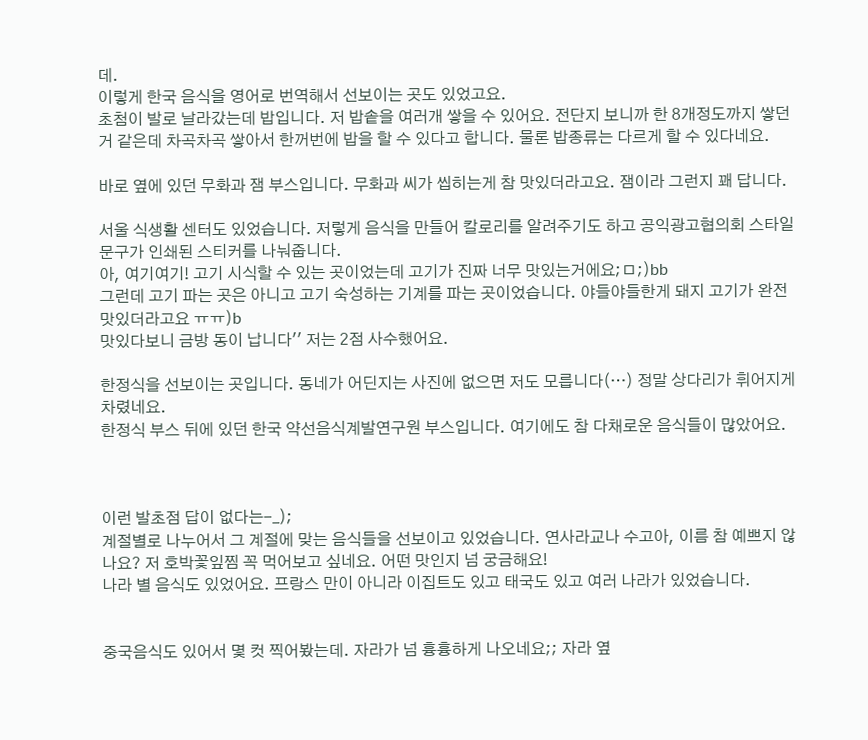데.
이렇게 한국 음식을 영어로 번역해서 선보이는 곳도 있었고요.
초첨이 발로 날라갔는데 밥입니다. 저 밥솥을 여러개 쌓을 수 있어요. 전단지 보니까 한 8개정도까지 쌓던 거 같은데 차곡차곡 쌓아서 한꺼번에 밥을 할 수 있다고 합니다. 물론 밥종류는 다르게 할 수 있다네요.

바로 옆에 있던 무화과 잼 부스입니다. 무화과 씨가 씹히는게 참 맛있더라고요. 잼이라 그런지 꽤 답니다.

서울 식생활 센터도 있었습니다. 저렇게 음식을 만들어 칼로리를 알려주기도 하고 공익광고협의회 스타일 문구가 인쇄된 스티커를 나눠줍니다.
아, 여기여기! 고기 시식할 수 있는 곳이었는데 고기가 진짜 너무 맛있는거에요;ㅁ;)bb
그런데 고기 파는 곳은 아니고 고기 숙성하는 기계를 파는 곳이었습니다. 야들야들한게 돼지 고기가 완전 맛있더라고요 ㅠㅠ)b
맛있다보니 금방 동이 납니다'' 저는 2점 사수했어요.

한정식을 선보이는 곳입니다. 동네가 어딘지는 사진에 없으면 저도 모릅니다(…) 정말 상다리가 휘어지게 차렸네요.
한정식 부스 뒤에 있던 한국 약선음식계발연구원 부스입니다. 여기에도 참 다채로운 음식들이 많았어요.



이런 발초점 답이 없다는-_);
계절별로 나누어서 그 계절에 맞는 음식들을 선보이고 있었습니다. 연사라교나 수고아, 이름 참 예쁘지 않나요? 저 호박꽃잎찜 꼭 먹어보고 싶네요. 어떤 맛인지 넘 궁금해요!
나라 별 음식도 있었어요. 프랑스 만이 아니라 이집트도 있고 태국도 있고 여러 나라가 있었습니다.


중국음식도 있어서 몇 컷 찍어봤는데. 자라가 넘 흉흉하게 나오네요;; 자라 옆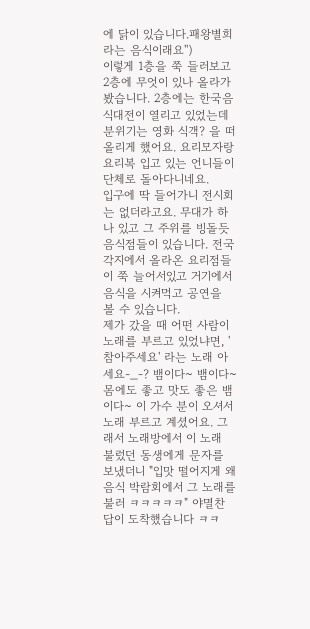에 닭이 있습니다.패왕별희라는 음식이래요'')
이렇게 1층을 쭉 들러보고 2층에 무엇이 있나 올라가봤습니다. 2층에는 한국음식대전이 열리고 있었는데 분위기는 영화 식객? 을 떠올리게 했어요. 요리모자랑 요리복 입고 있는 언니들이 단체로 돌아다니네요.
입구에 딱 들어가니 전시회는 없더라고요. 무대가 하나 있고 그 주위를 빙돌듯 음식점들이 있습니다. 전국 각지에서 올라온 요리점들이 쭉 늘어서있고 거기에서 음식을 시켜먹고 공연을 볼 수 있습니다.
제가 갔을 때 어떤 사람이 노래를 부르고 있었냐면, '참아주세요' 라는 노래 아세요-_-? 뱀이다~ 뱀이다~ 몸에도 좋고 맛도 좋은 뱀이다~ 이 가수 분이 오셔서 노래 부르고 계셨어요. 그래서 노래방에서 이 노래 불렀던 동생에게 문자를 보냈더니 "입맛 떨어지게 왜 음식 박람회에서 그 노래를 불러 ㅋㅋㅋㅋㅋ" 야멸찬 답이 도착했습니다 ㅋㅋ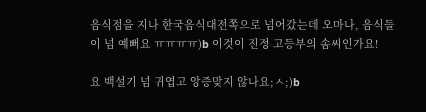음식점을 지나 한국음식대전쪽으로 넘어갔는데 오마나, 음식들이 넘 예뻐요 ㅠㅠㅠㅠ)b 이것이 진정 고등부의 솜씨인가요!

요 백설기 넘 귀엽고 앙증맞지 않나요;ㅅ;)b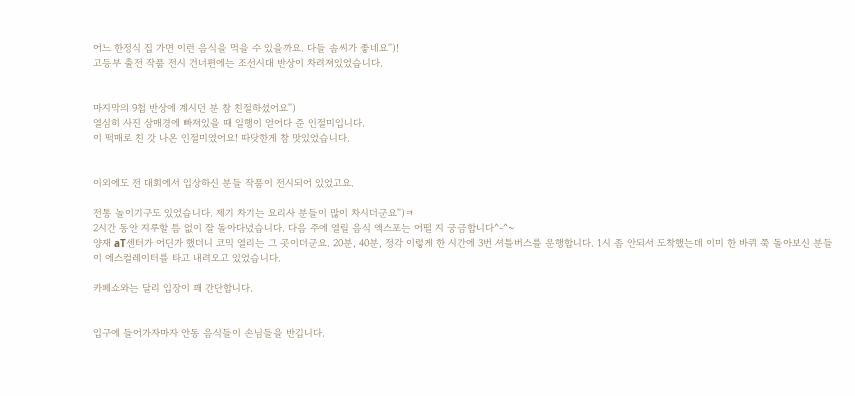어느 한정식 집 가면 이런 음식을 먹을 수 있을까요. 다들 솜씨가 좋네요'')!
고등부 출전 작품 전시 건너편에는 조선시대 반상이 차려져있었습니다.


마지막의 9첩 반상에 계시던 분 참 친절하셨어요'')
열심히 사진 삼매경에 빠져있을 때 일행이 얻어다 준 인절미입니다.
이 떡매로 친 갓 나온 인절미였어요! 따닷한게 참 맛있었습니다.


이외에도 전 대회에서 입상하신 분들 작품이 전시되어 있었고요.

전통 놀이기구도 있었습니다. 제기 차기는 요리사 분들이 많이 차시더군요'')ㅋ
2시간 동안 지루할 틈 없이 잘 돌아다녔습니다. 다음 주에 열릴 음식 엑스포는 어떨 지 궁금합니다^-^~
양재 aT센터가 어딘가 했더니 코믹 열리는 그 곳이더군요. 20분, 40분, 정각 이렇게 한 시간에 3번 셔틀버스를 운행합니다. 1시 좀 안되서 도착했는데 이미 한 바퀴 쭉 돌아보신 분들이 에스컬레이터를 타고 내려오고 있었습니다.

카페쇼와는 달리 입장이 꽤 간단합니다.


입구에 들어가자마자 안동 음식들이 손님들을 반깁니다.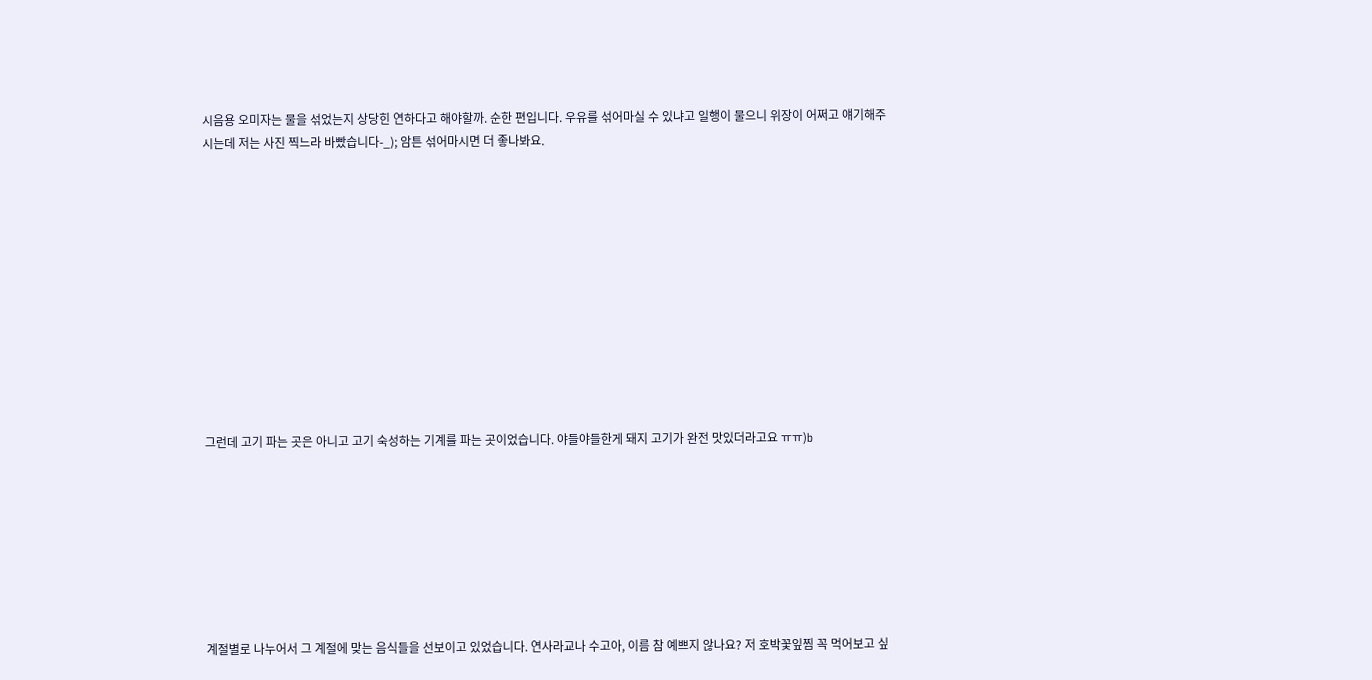시음용 오미자는 물을 섞었는지 상당힌 연하다고 해야할까. 순한 편입니다. 우유를 섞어마실 수 있냐고 일행이 물으니 위장이 어쩌고 얘기해주시는데 저는 사진 찍느라 바빴습니다-_); 암튼 섞어마시면 더 좋나봐요.












그런데 고기 파는 곳은 아니고 고기 숙성하는 기계를 파는 곳이었습니다. 야들야들한게 돼지 고기가 완전 맛있더라고요 ㅠㅠ)b








계절별로 나누어서 그 계절에 맞는 음식들을 선보이고 있었습니다. 연사라교나 수고아, 이름 참 예쁘지 않나요? 저 호박꽃잎찜 꼭 먹어보고 싶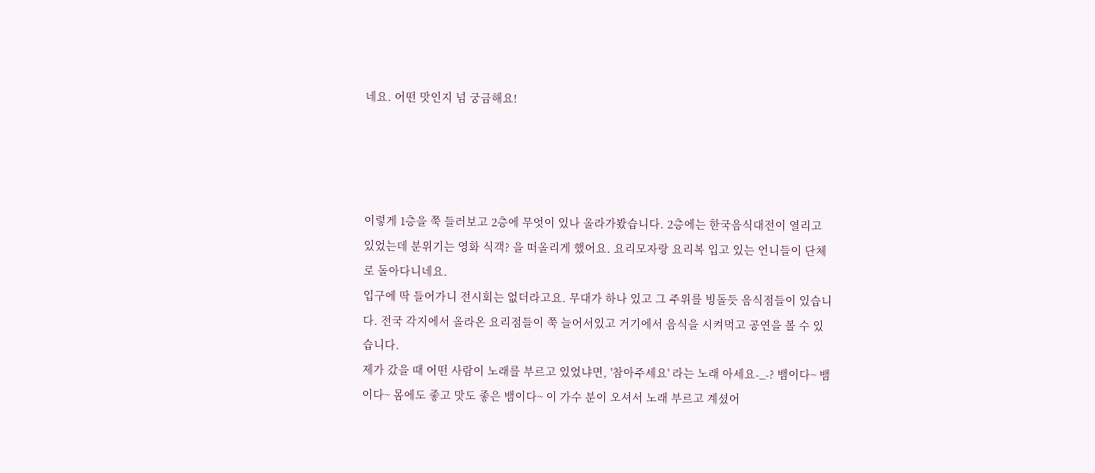네요. 어떤 맛인지 넘 궁금해요!




이렇게 1층을 쭉 들러보고 2층에 무엇이 있나 올라가봤습니다. 2층에는 한국음식대전이 열리고 있었는데 분위기는 영화 식객? 을 떠올리게 했어요. 요리모자랑 요리복 입고 있는 언니들이 단체로 돌아다니네요.
입구에 딱 들어가니 전시회는 없더라고요. 무대가 하나 있고 그 주위를 빙돌듯 음식점들이 있습니다. 전국 각지에서 올라온 요리점들이 쭉 늘어서있고 거기에서 음식을 시켜먹고 공연을 볼 수 있습니다.
제가 갔을 때 어떤 사람이 노래를 부르고 있었냐면, '참아주세요' 라는 노래 아세요-_-? 뱀이다~ 뱀이다~ 몸에도 좋고 맛도 좋은 뱀이다~ 이 가수 분이 오셔서 노래 부르고 계셨어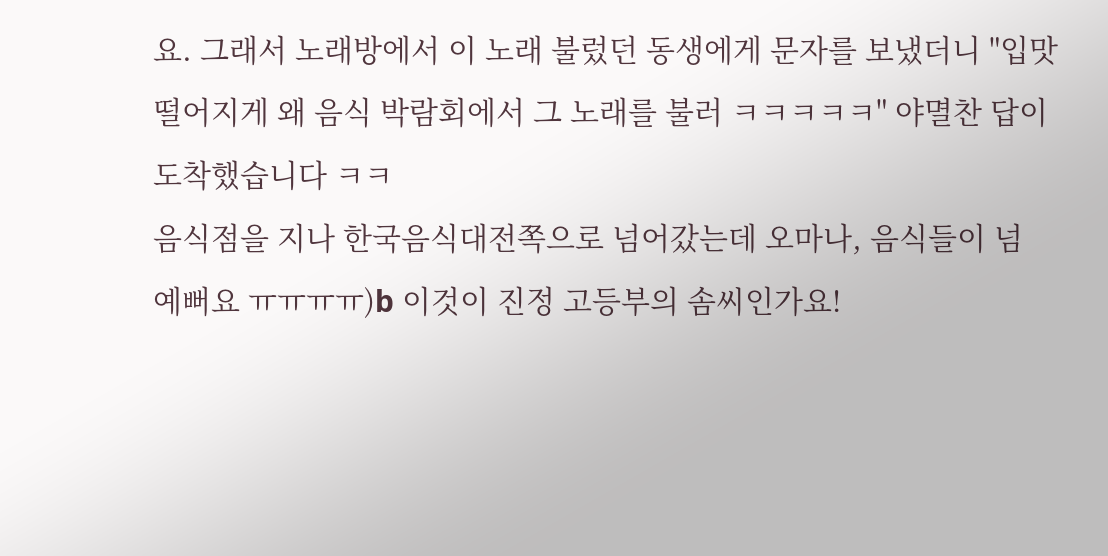요. 그래서 노래방에서 이 노래 불렀던 동생에게 문자를 보냈더니 "입맛 떨어지게 왜 음식 박람회에서 그 노래를 불러 ㅋㅋㅋㅋㅋ" 야멸찬 답이 도착했습니다 ㅋㅋ
음식점을 지나 한국음식대전쪽으로 넘어갔는데 오마나, 음식들이 넘 예뻐요 ㅠㅠㅠㅠ)b 이것이 진정 고등부의 솜씨인가요!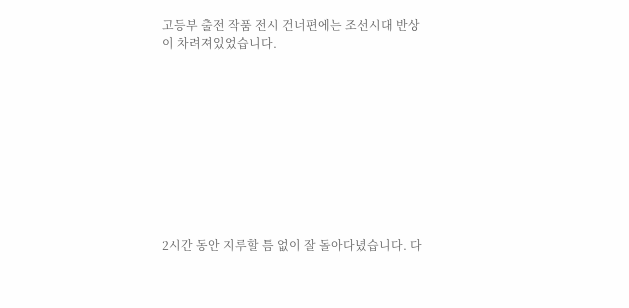고등부 출전 작품 전시 건너편에는 조선시대 반상이 차려져있었습니다.










2시간 동안 지루할 틈 없이 잘 돌아다녔습니다. 다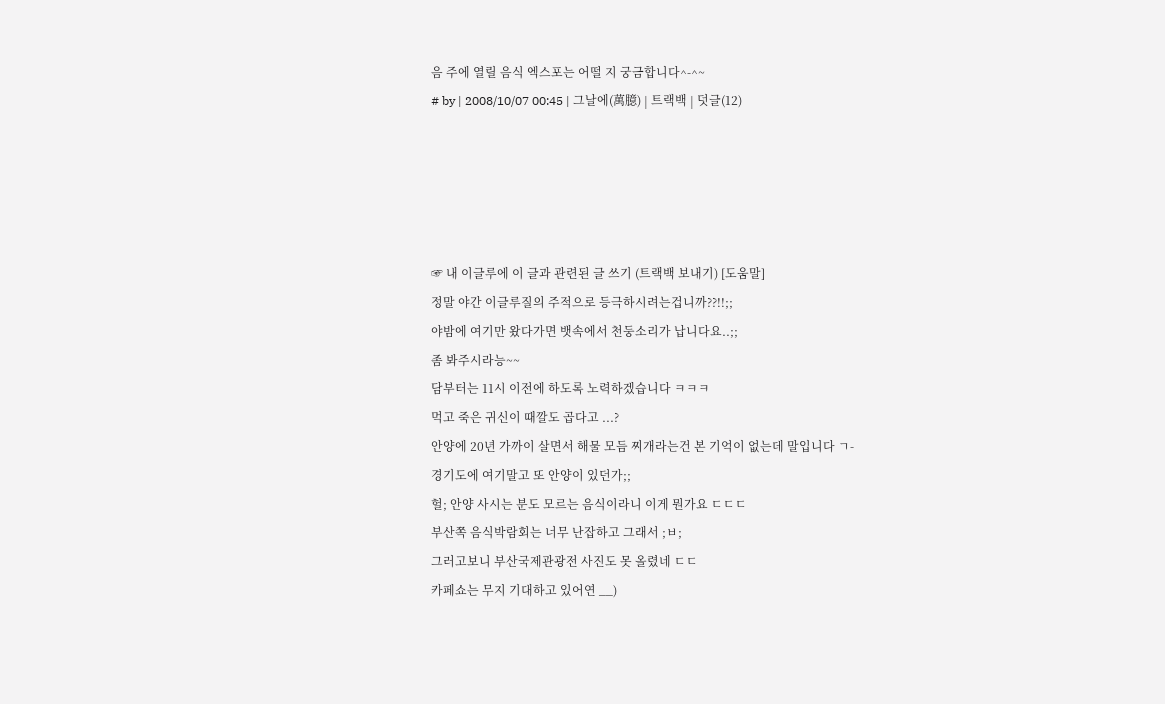음 주에 열릴 음식 엑스포는 어떨 지 궁금합니다^-^~
# by | 2008/10/07 00:45 | 그날에(萬臆) | 트랙백 | 덧글(12)





☞ 내 이글루에 이 글과 관련된 글 쓰기 (트랙백 보내기) [도움말]
정말 야간 이글루질의 주적으로 등극하시려는겁니까??!!;;
야밤에 여기만 왔다가면 뱃속에서 천둥소리가 납니다요..;;
좀 봐주시라능~~
담부터는 11시 이전에 하도록 노력하겠습니다 ㅋㅋㅋ
먹고 죽은 귀신이 때깔도 곱다고 ...?
안양에 20년 가까이 살면서 해물 모듬 찌개라는건 본 기억이 없는데 말입니다 ㄱ-
경기도에 여기말고 또 안양이 있던가;;
헐; 안양 사시는 분도 모르는 음식이라니 이게 뭔가요 ㄷㄷㄷ
부산쪽 음식박람회는 너무 난잡하고 그래서 ;ㅂ;
그러고보니 부산국제관광전 사진도 못 올렸네 ㄷㄷ
카페쇼는 무지 기대하고 있어연 __)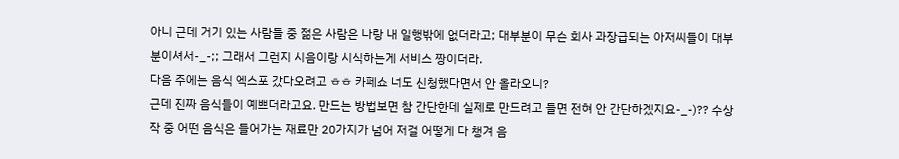아니 근데 거기 있는 사람들 중 젊은 사람은 나랑 내 일행밖에 없더라고; 대부분이 무슨 회사 과장급되는 아저씨들이 대부분이셔서-_-;; 그래서 그런지 시음이랑 시식하는게 서비스 짱이더라.
다음 주에는 음식 엑스포 갔다오려고 ㅎㅎ 카페쇼 너도 신청했다면서 안 올라오니?
근데 진짜 음식들이 예쁘더라고요. 만드는 방법보면 참 간단한데 실제로 만드려고 들면 전혀 안 간단하겠지요-_-)?? 수상작 중 어떤 음식은 들어가는 재료만 20가지가 넘어 저걸 어떻게 다 챙겨 음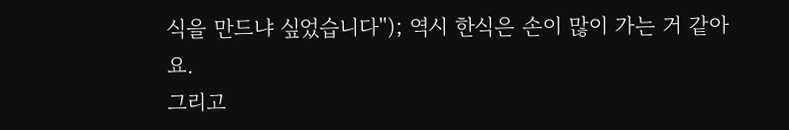식을 만드냐 싶었습니다''); 역시 한식은 손이 많이 가는 거 같아요.
그리고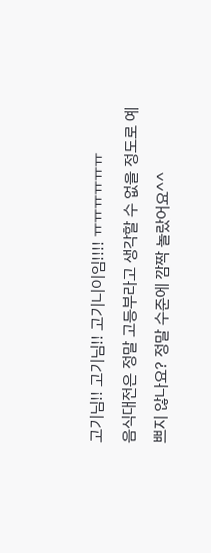고기님!! 고기님!! 고기니이임!!!! ㅠㅠㅠㅠㅠㅠ
음식대전은 정말 고등부라고 생각할 수 없을 정도로 예쁘지 않나요? 정말 수준에 깜짝 놀랐어요^^